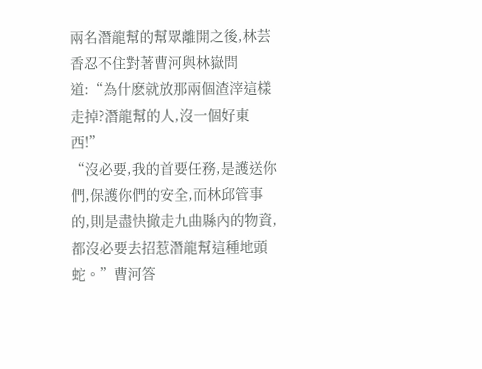兩名潛龍幫的幫眾離開之後,林芸香忍不住對著曹河與林嶽問道:“為什麽就放那兩個渣滓這樣走掉?潛龍幫的人,沒一個好東西!”
“沒必要,我的首要任務,是護送你們,保護你們的安全,而林邱管事的,則是盡快撤走九曲縣內的物資,都沒必要去招惹潛龍幫這種地頭蛇。”曹河答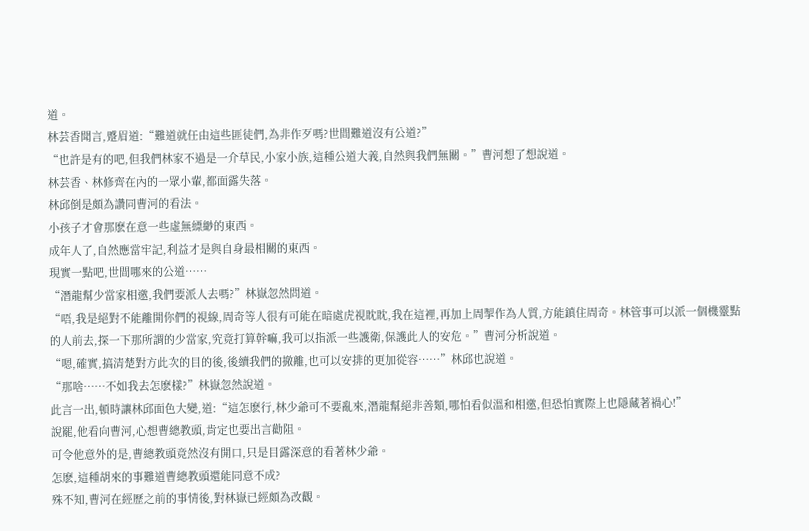道。
林芸香聞言,蹙眉道:“難道就任由這些匪徒們,為非作歹嗎?世間難道沒有公道?”
“也許是有的吧,但我們林家不過是一介草民,小家小族,這種公道大義,自然與我們無關。”曹河想了想說道。
林芸香、林修齊在內的一眾小輩,都面露失落。
林邱倒是頗為讚同曹河的看法。
小孩子才會那麽在意一些虛無縹緲的東西。
成年人了,自然應當牢記,利益才是與自身最相關的東西。
現實一點吧,世間哪來的公道……
“潛龍幫少當家相邀,我們要派人去嗎?”林嶽忽然問道。
“唔,我是絕對不能離開你們的視線,周奇等人很有可能在暗處虎視眈眈,我在這裡,再加上周掣作為人質,方能鎮住周奇。林管事可以派一個機靈點的人前去,探一下那所謂的少當家,究竟打算幹嘛,我可以指派一些護衛,保護此人的安危。”曹河分析說道。
“嗯,確實,搞清楚對方此次的目的後,後續我們的撤離,也可以安排的更加從容……”林邱也說道。
“那啥……不如我去怎麽樣?”林嶽忽然說道。
此言一出,頓時讓林邱面色大變,道:“這怎麽行,林少爺可不要亂來,潛龍幫絕非善類,哪怕看似溫和相邀,但恐怕實際上也隱藏著禍心!”
說罷,他看向曹河,心想曹總教頭,肯定也要出言勸阻。
可令他意外的是,曹總教頭竟然沒有開口,只是目露深意的看著林少爺。
怎麽,這種胡來的事難道曹總教頭還能同意不成?
殊不知,曹河在經歷之前的事情後,對林嶽已經頗為改觀。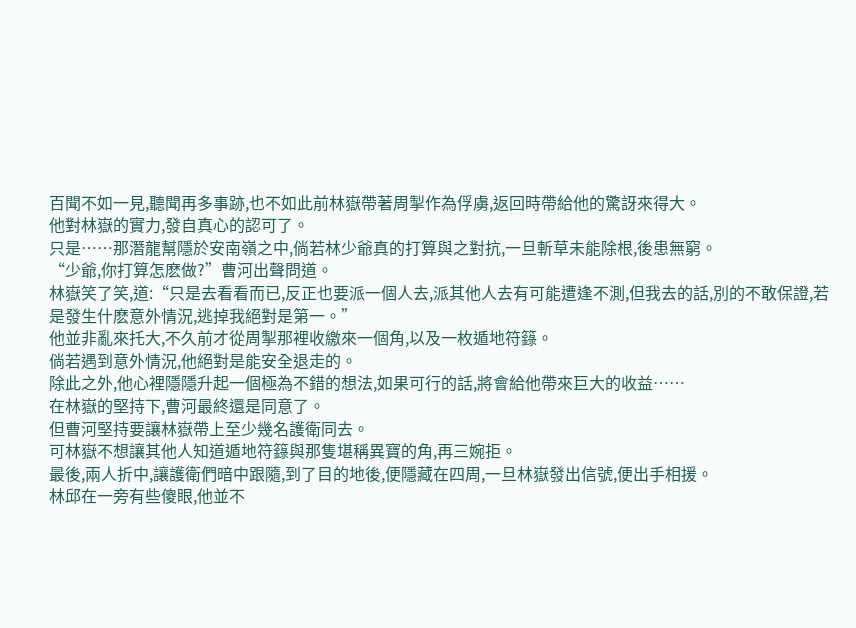百聞不如一見,聽聞再多事跡,也不如此前林嶽帶著周掣作為俘虜,返回時帶給他的驚訝來得大。
他對林嶽的實力,發自真心的認可了。
只是……那潛龍幫隱於安南嶺之中,倘若林少爺真的打算與之對抗,一旦斬草未能除根,後患無窮。
“少爺,你打算怎麽做?”曹河出聲問道。
林嶽笑了笑,道:“只是去看看而已,反正也要派一個人去,派其他人去有可能遭逢不測,但我去的話,別的不敢保證,若是發生什麽意外情況,逃掉我絕對是第一。”
他並非亂來托大,不久前才從周掣那裡收繳來一個角,以及一枚遁地符籙。
倘若遇到意外情況,他絕對是能安全退走的。
除此之外,他心裡隱隱升起一個極為不錯的想法,如果可行的話,將會給他帶來巨大的收益……
在林嶽的堅持下,曹河最終還是同意了。
但曹河堅持要讓林嶽帶上至少幾名護衛同去。
可林嶽不想讓其他人知道遁地符籙與那隻堪稱異寶的角,再三婉拒。
最後,兩人折中,讓護衛們暗中跟隨,到了目的地後,便隱藏在四周,一旦林嶽發出信號,便出手相援。
林邱在一旁有些傻眼,他並不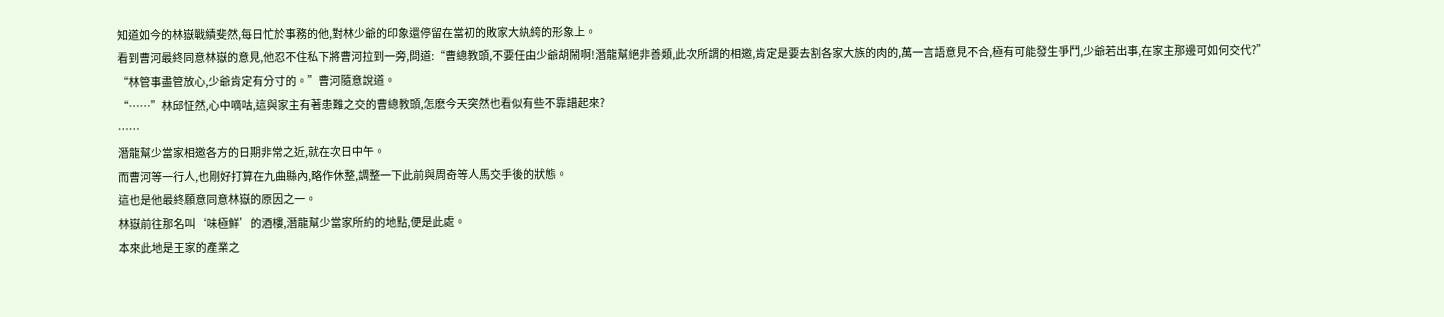知道如今的林嶽戰績斐然,每日忙於事務的他,對林少爺的印象還停留在當初的敗家大紈絝的形象上。
看到曹河最終同意林嶽的意見,他忍不住私下將曹河拉到一旁,問道:“曹總教頭,不要任由少爺胡鬧啊!潛龍幫絕非善類,此次所謂的相邀,肯定是要去割各家大族的肉的,萬一言語意見不合,極有可能發生爭鬥,少爺若出事,在家主那邊可如何交代?”
“林管事盡管放心,少爺肯定有分寸的。”曹河隨意說道。
“……”林邱怔然,心中嘀咕,這與家主有著患難之交的曹總教頭,怎麽今天突然也看似有些不靠譜起來?
……
潛龍幫少當家相邀各方的日期非常之近,就在次日中午。
而曹河等一行人,也剛好打算在九曲縣內,略作休整,調整一下此前與周奇等人馬交手後的狀態。
這也是他最終願意同意林嶽的原因之一。
林嶽前往那名叫‘味極鮮’的酒樓,潛龍幫少當家所約的地點,便是此處。
本來此地是王家的產業之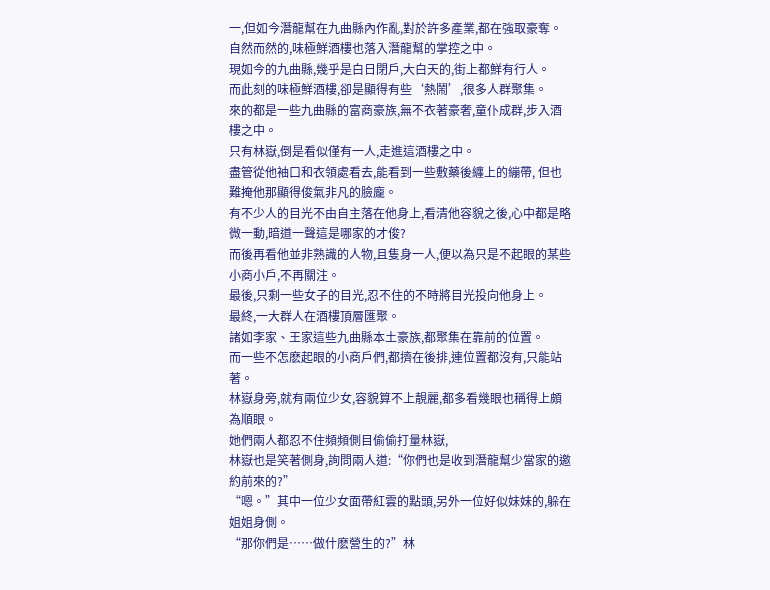一,但如今潛龍幫在九曲縣內作亂,對於許多產業,都在強取豪奪。
自然而然的,味極鮮酒樓也落入潛龍幫的掌控之中。
現如今的九曲縣,幾乎是白日閉戶,大白天的,街上都鮮有行人。
而此刻的味極鮮酒樓,卻是顯得有些‘熱鬧’,很多人群聚集。
來的都是一些九曲縣的富商豪族,無不衣著豪奢,童仆成群,步入酒樓之中。
只有林嶽,倒是看似僅有一人,走進這酒樓之中。
盡管從他袖口和衣領處看去,能看到一些敷藥後纏上的繃帶, 但也難掩他那顯得俊氣非凡的臉龐。
有不少人的目光不由自主落在他身上,看清他容貌之後,心中都是略微一動,暗道一聲這是哪家的才俊?
而後再看他並非熟識的人物,且隻身一人,便以為只是不起眼的某些小商小戶,不再關注。
最後,只剩一些女子的目光,忍不住的不時將目光投向他身上。
最終,一大群人在酒樓頂層匯聚。
諸如李家、王家這些九曲縣本土豪族,都聚集在靠前的位置。
而一些不怎麽起眼的小商戶們,都擠在後排,連位置都沒有,只能站著。
林嶽身旁,就有兩位少女,容貌算不上靚麗,都多看幾眼也稱得上頗為順眼。
她們兩人都忍不住頻頻側目偷偷打量林嶽,
林嶽也是笑著側身,詢問兩人道:“你們也是收到潛龍幫少當家的邀約前來的?”
“嗯。”其中一位少女面帶紅雲的點頭,另外一位好似妹妹的,躲在姐姐身側。
“那你們是……做什麽營生的?”林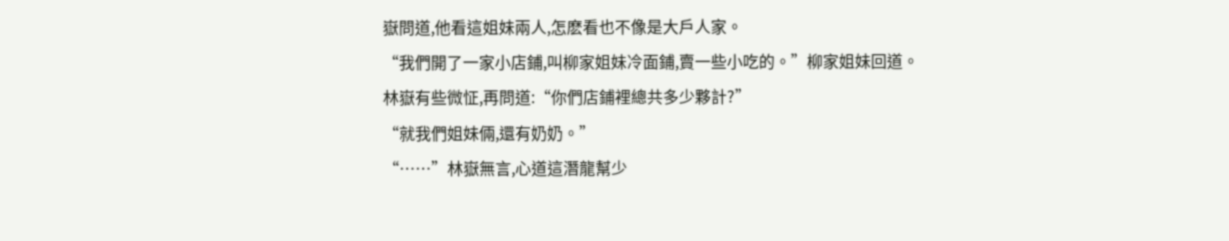嶽問道,他看這姐妹兩人,怎麽看也不像是大戶人家。
“我們開了一家小店鋪,叫柳家姐妹冷面鋪,賣一些小吃的。”柳家姐妹回道。
林嶽有些微怔,再問道:“你們店鋪裡總共多少夥計?”
“就我們姐妹倆,還有奶奶。”
“……”林嶽無言,心道這潛龍幫少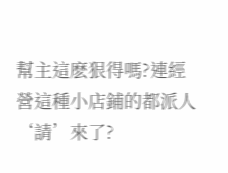幫主這麽狠得嗎?連經營這種小店鋪的都派人‘請’來了?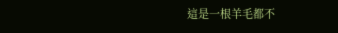這是一根羊毛都不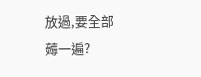放過,要全部薅一遍?